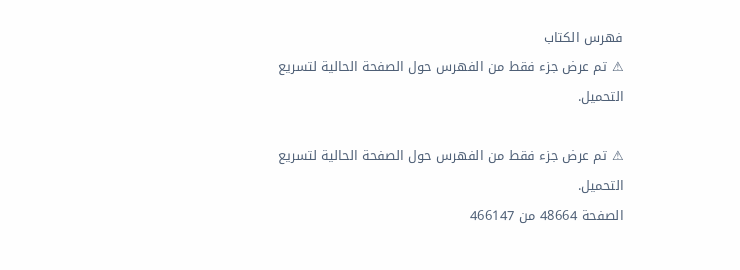فهرس الكتاب
⚠ تم عرض جزء فقط من الفهرس حول الصفحة الحالية لتسريع التحميل.

⚠ تم عرض جزء فقط من الفهرس حول الصفحة الحالية لتسريع التحميل.
الصفحة 48664 من 466147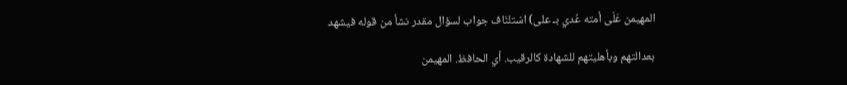المهيمن عَلَى أمته عُدي بـ على) اسْتئْنَاف جواب لسؤال مقدر نشأ من قوله فيشهد

بعدالتهم وبأهليتهم للشهادة كالرقيب. أي الحافظ. المهيمن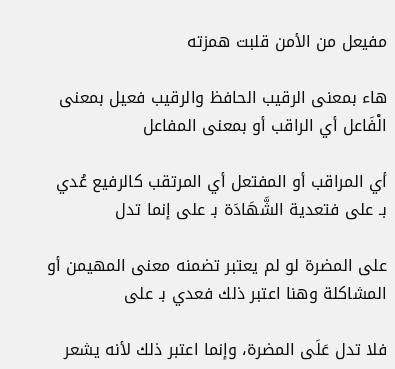مفيعل من الأمن قلبت همزته

هاء بمعنى الرقيب الحافظ والرقيب فعيل بمعنى الْفَاعل أي الراقب أو بمعنى المفاعل

أي المراقب أو المفتعل أي المرتقب كالرفيع عُدي بـ على فتعدية الشَّهَادَة بـ على إنما تدل

على المضرة لو لم يعتبر تضمنه معنى المهيمن أو المشاكلة وهنا اعتبر ذلك فعدي بـ على

فلا تدل عَلَى المضرة، وإنما اعتبر ذلك لأنه يشعر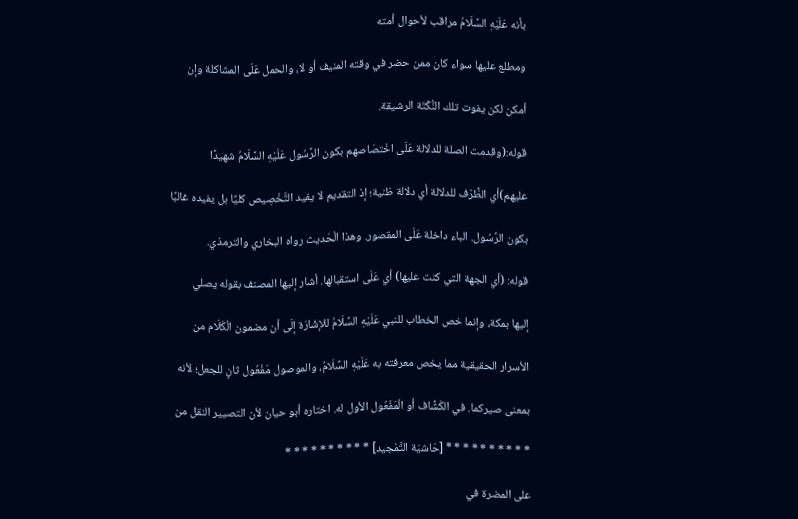بأنه عَلَيْهِ السَّلَامُ مراقب لأحوال أمته

ومطلع عليها سواء كان ممن حضر في وقته المنيف أو لا، والحمل عَلَى المشاكلة وإن

أمكن لكن يفوت تلك النُّكْتَة الرشيقة.

قوله:(وقدمت الصلة للدلالة عَلَى اخْتصَاصهم بكون الرَّسُول عَلَيْهِ السَّلَامُ شهيدًا

عليهم)أي الظَّرْف للدلالة أي دلالة ظنية؛ إذ التقديم لا يفيد التَّخْصِيص كليًا بل يفيده غالبًا

بكون الرَّسُول. الباء داخلة عَلَى المقصور. وهذا الْحَديث رواه البخاري والترمذي.

قوله: (أي الجهة التي كنت عليها) أي عَلَى استقبالها. أشار إليها المصنف بقوله يصلي

إليها بمكة، وإنما خص الخطاب للنبي عَلَيْهِ السَّلَامُ للإشَارَة إلَى أن مضمون الْكَلَام من

الأسرار الحقيقية مما يخص معرفته به عَلَيْهِ السَّلَامُ، والموصول مَفْعُول ثانٍ للجعل؛ لأنه

بمعنى صيركما. في الكَشَّاف أو الْمَفْعُول الأول له. اختاره أبو حيان لأن التصيير النقل من

* * * * * * * * * * [حَاشيَة التَّمْجيد] * * * * * * * * * *

على المضرة في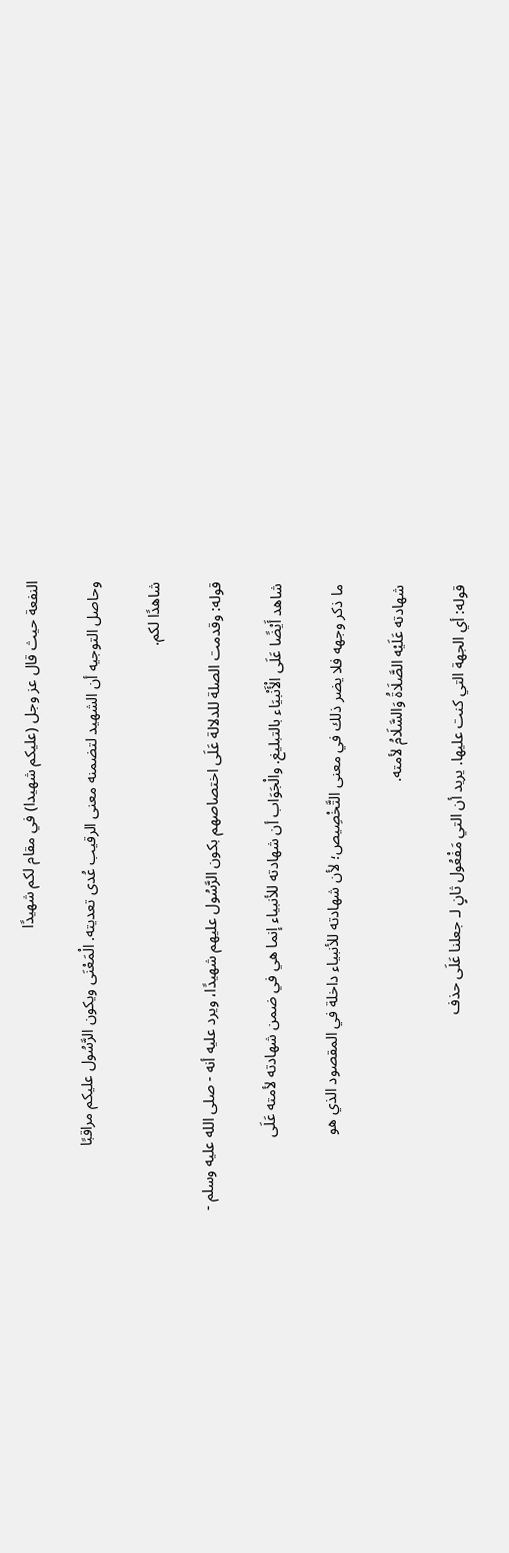النفعة حيث قال عز وجل (عليكم شهيدا) في مقام لكم شهيدًا

وحاصل التوجيه أن الشهيد لتضمنه معنى الرقيب عُدى تعديته. الْمَعْنَى ويكون الرَّسُول عليكم مراقبًا

شاهدًا لكم.

قوله: وقدمت الصلة للدلالة عَلَى اختصاصهم بكون الرَّسُول عليهم شهيدًا، ويرد عليه أنه - صلى الله عليه وسلم -

شاهد أَيْضًا عَلَى الْأَنْبيَاء بالتبليغ. والْجَوَاب أن شهادته للأنبياء إنما هي في ضمن شهادته لأمته عَلَى

ما ذكر وجهه فلا يضر ذلك في معنى التَّخْصِيص؛ لأن شهادته للأنبياء داخلة في المقصود الذي هو

شهادته عَلَيْه الصَّلَاةُ وَالسَّلَامُ لأمته.

قوله: أي الجهة التي كنت عليها. يريد أن التي مَفْعُول ثانٍ لـ جعلنا عَلَى حذف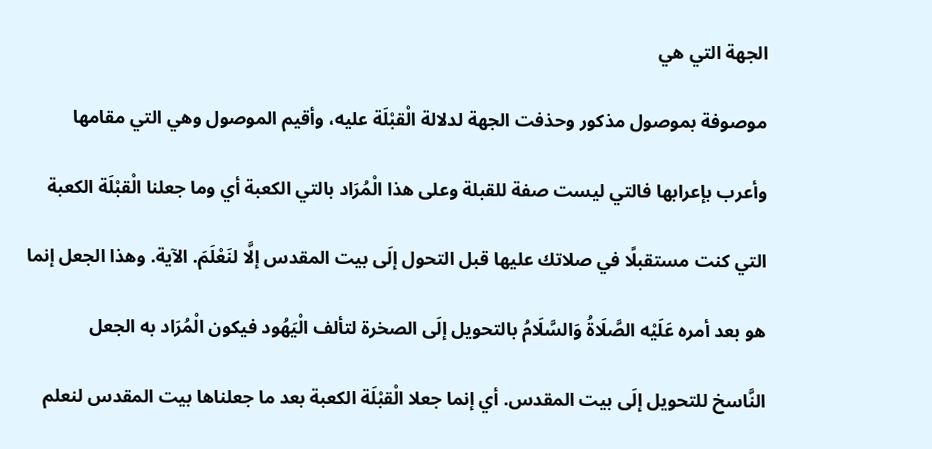الجهة التي هي

موصوفة بموصول مذكور وحذفت الجهة لدلالة الْقبْلَة عليه، وأقيم الموصول وهي التي مقامها

وأعرب بإعرابها فالتي ليست صفة للقبلة وعلى هذا الْمُرَاد بالتي الكعبة أي وما جعلنا الْقبْلَة الكعبة

التي كنت مستقبلًا في صلاتك عليها قبل التحول إلَى بيت المقدس إلَّا لنَعْلَمَ. الآية. وهذا الجعل إنما

هو بعد أمره عَلَيْه الصَّلَاةُ وَالسَّلَامُ بالتحويل إلَى الصخرة لتألف الْيَهُود فيكون الْمُرَاد به الجعل

النَّاسخ للتحويل إلَى بيت المقدس. أي إنما جعلا الْقبْلَة الكعبة بعد ما جعلناها بيت المقدس لنعلم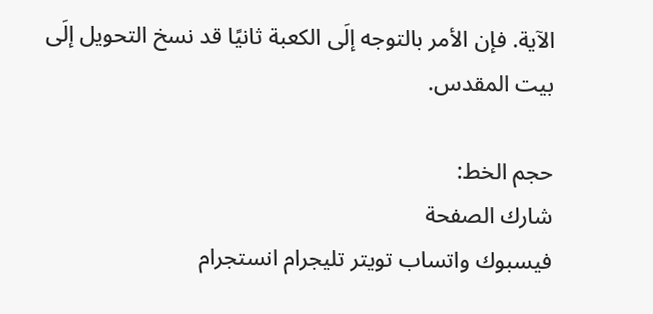الآية. فإن الأمر بالتوجه إلَى الكعبة ثانيًا قد نسخ التحويل إلَى بيت المقدس.

حجم الخط:
شارك الصفحة
فيسبوك واتساب تويتر تليجرام انستجرام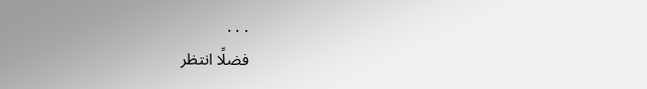. . .
فضلًا انتظر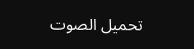تحميل الصوت